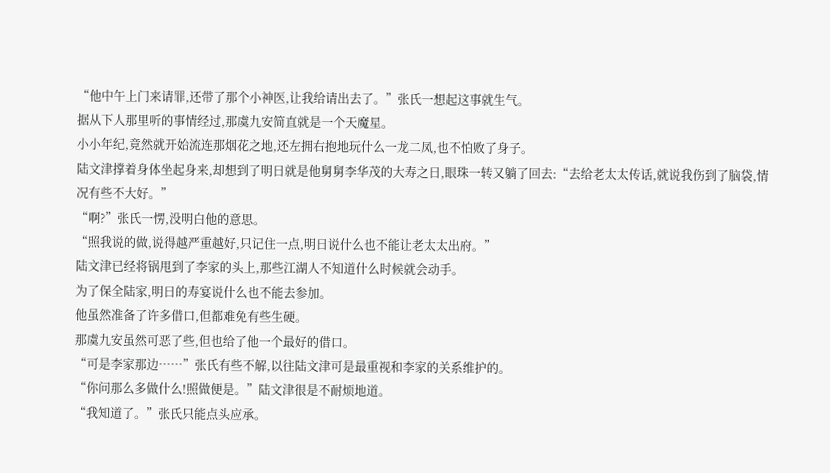“他中午上门来请罪,还带了那个小神医,让我给请出去了。”张氏一想起这事就生气。
据从下人那里听的事情经过,那虞九安简直就是一个天魔星。
小小年纪,竟然就开始流连那烟花之地,还左拥右抱地玩什么一龙二凤,也不怕败了身子。
陆文津撑着身体坐起身来,却想到了明日就是他舅舅李华茂的大寿之日,眼珠一转又躺了回去:“去给老太太传话,就说我伤到了脑袋,情况有些不大好。”
“啊?”张氏一愣,没明白他的意思。
“照我说的做,说得越严重越好,只记住一点,明日说什么也不能让老太太出府。”
陆文津已经将锅甩到了李家的头上,那些江湖人不知道什么时候就会动手。
为了保全陆家,明日的寿宴说什么也不能去参加。
他虽然准备了许多借口,但都难免有些生硬。
那虞九安虽然可恶了些,但也给了他一个最好的借口。
“可是李家那边……”张氏有些不解,以往陆文津可是最重视和李家的关系维护的。
“你问那么多做什么!照做便是。”陆文津很是不耐烦地道。
“我知道了。”张氏只能点头应承。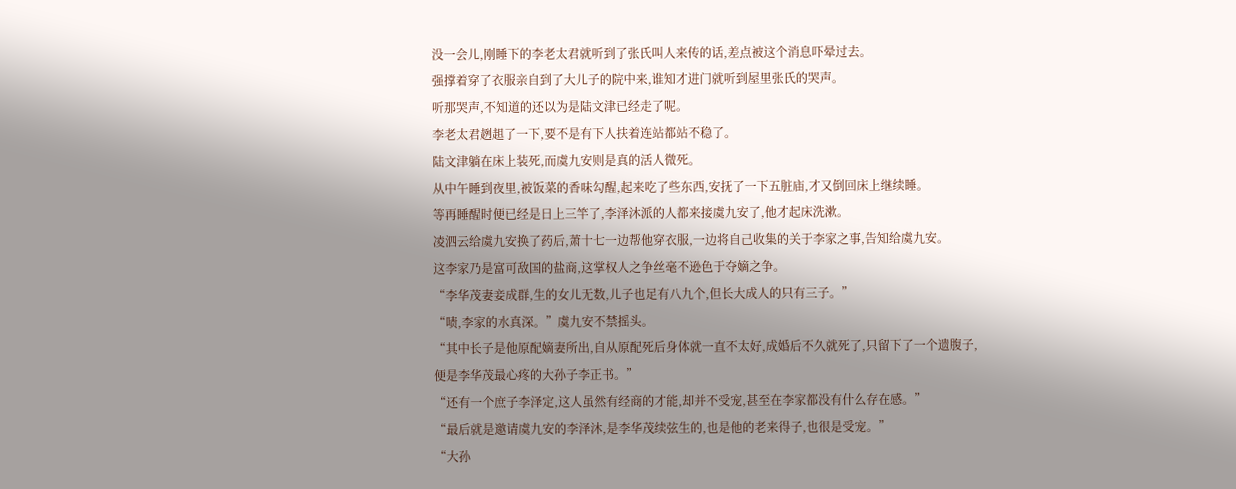没一会儿,刚睡下的李老太君就听到了张氏叫人来传的话,差点被这个消息吓晕过去。
强撑着穿了衣服亲自到了大儿子的院中来,谁知才进门就听到屋里张氏的哭声。
听那哭声,不知道的还以为是陆文津已经走了呢。
李老太君趔趄了一下,要不是有下人扶着连站都站不稳了。
陆文津躺在床上装死,而虞九安则是真的活人微死。
从中午睡到夜里,被饭菜的香味勾醒,起来吃了些东西,安抚了一下五脏庙,才又倒回床上继续睡。
等再睡醒时便已经是日上三竿了,李泽沐派的人都来接虞九安了,他才起床洗漱。
凌泗云给虞九安换了药后,萧十七一边帮他穿衣服,一边将自己收集的关于李家之事,告知给虞九安。
这李家乃是富可敌国的盐商,这掌权人之争丝毫不逊色于夺嫡之争。
“李华茂妻妾成群,生的女儿无数,儿子也足有八九个,但长大成人的只有三子。”
“啧,李家的水真深。”虞九安不禁摇头。
“其中长子是他原配嫡妻所出,自从原配死后身体就一直不太好,成婚后不久就死了,只留下了一个遗腹子,便是李华茂最心疼的大孙子李正书。”
“还有一个庶子李泽定,这人虽然有经商的才能,却并不受宠,甚至在李家都没有什么存在感。”
“最后就是邀请虞九安的李泽沐,是李华茂续弦生的,也是他的老来得子,也很是受宠。”
“大孙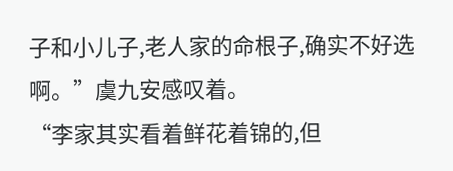子和小儿子,老人家的命根子,确实不好选啊。”虞九安感叹着。
“李家其实看着鲜花着锦的,但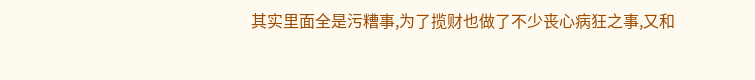其实里面全是污糟事,为了揽财也做了不少丧心病狂之事,又和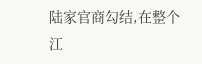陆家官商勾结,在整个江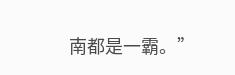南都是一霸。”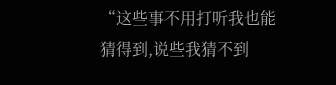“这些事不用打听我也能猜得到,说些我猜不到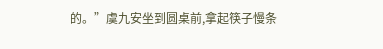的。”虞九安坐到圆桌前,拿起筷子慢条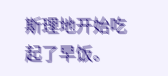斯理地开始吃起了早饭。